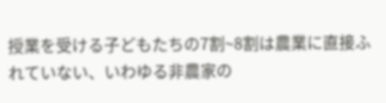授業を受ける子どもたちの7割~8割は農業に直接ふれていない、いわゆる非農家の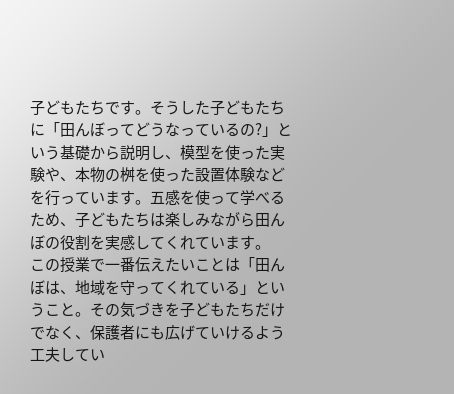子どもたちです。そうした子どもたちに「田んぼってどうなっているの?」という基礎から説明し、模型を使った実験や、本物の桝を使った設置体験などを行っています。五感を使って学べるため、子どもたちは楽しみながら田んぼの役割を実感してくれています。
この授業で一番伝えたいことは「田んぼは、地域を守ってくれている」ということ。その気づきを子どもたちだけでなく、保護者にも広げていけるよう工夫してい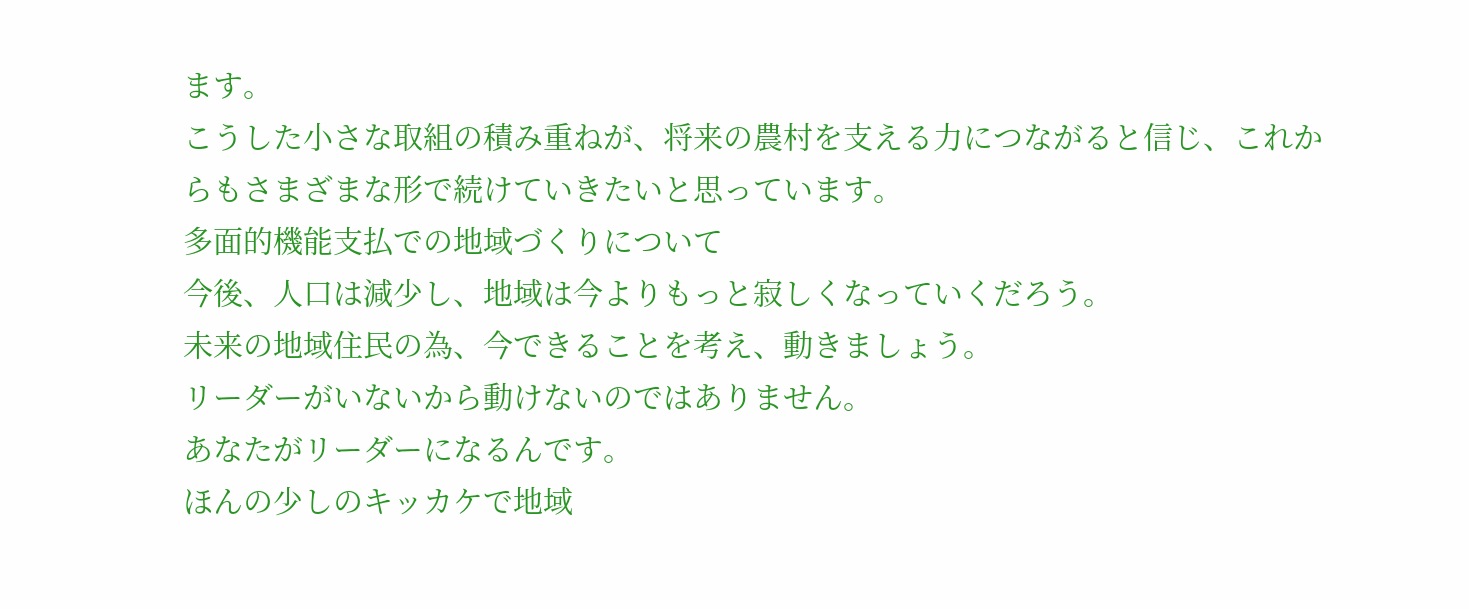ます。
こうした小さな取組の積み重ねが、将来の農村を支える力につながると信じ、これからもさまざまな形で続けていきたいと思っています。
多面的機能支払での地域づくりについて
今後、人口は減少し、地域は今よりもっと寂しくなっていくだろう。
未来の地域住民の為、今できることを考え、動きましょう。
リーダーがいないから動けないのではありません。
あなたがリーダーになるんです。
ほんの少しのキッカケで地域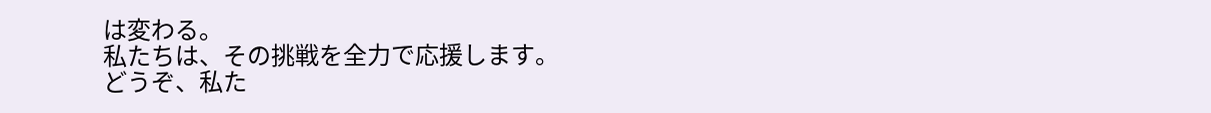は変わる。
私たちは、その挑戦を全力で応援します。
どうぞ、私た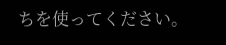ちを使ってください。